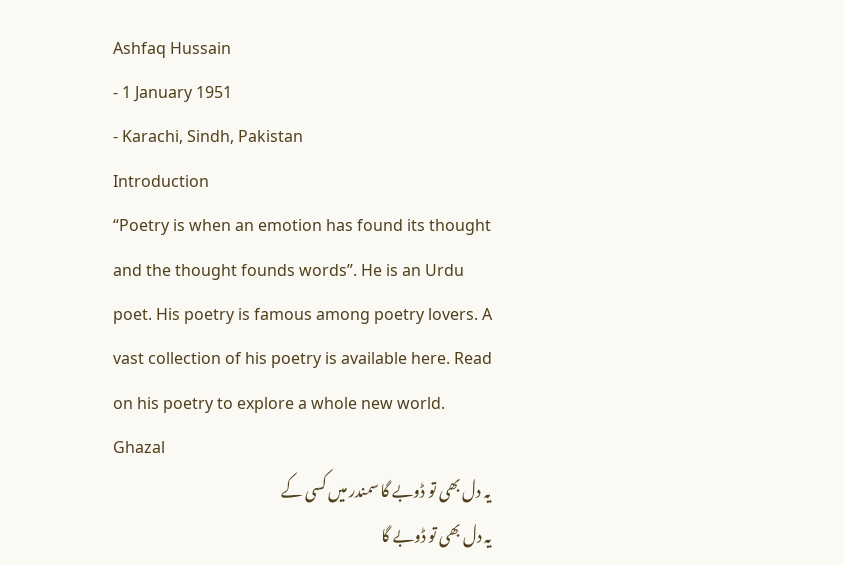Ashfaq Hussain
- 1 January 1951
- Karachi, Sindh, Pakistan
Introduction
“Poetry is when an emotion has found its thought and the thought founds words”. He is an Urdu poet. His poetry is famous among poetry lovers. A vast collection of his poetry is available here. Read on his poetry to explore a whole new world.
Ghazal
یہ دل بھی تو ڈوبے گا سمندر میں کسی کے
یہ دل بھی تو ڈوبے گا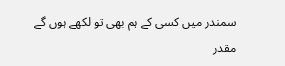سمندر میں کسی کے ہم بھی تو لکھے ہوں گے مقدر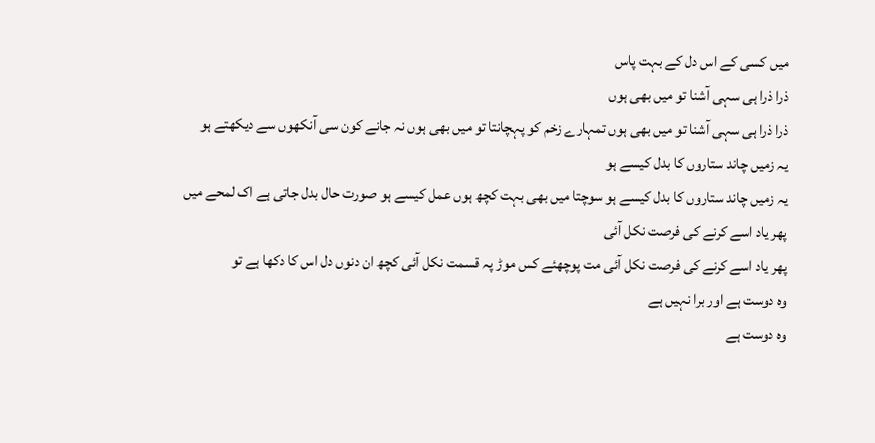میں کسی کے اس دل کے بہت پاس
ذرا ذرا ہی سہی آشنا تو میں بھی ہوں
ذرا ذرا ہی سہی آشنا تو میں بھی ہوں تمہارے زخم کو پہچانتا تو میں بھی ہوں نہ جانے کون سی آنکھوں سے دیکھتے ہو
یہ زمیں چاند ستاروں کا بدل کیسے ہو
یہ زمیں چاند ستاروں کا بدل کیسے ہو سوچتا میں بھی بہت کچھ ہوں عمل کیسے ہو صورت حال بدل جاتی ہے اک لمحے میں
پھر یاد اسے کرنے کی فرصت نکل آئی
پھر یاد اسے کرنے کی فرصت نکل آئی مت پوچھئے کس موڑ پہ قسمت نکل آئی کچھ ان دنوں دل اس کا دکھا ہے تو
وہ دوست ہے اور برا نہیں ہے
وہ دوست ہے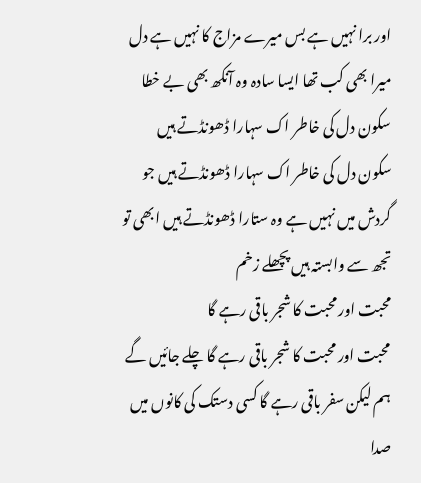اور برا نہیں ہے بس میرے مزاج کا نہیں ہے دل میرا بھی کب تھا ایسا سادہ وہ آنکھ بھی بے خطا
سکون دل کی خاطر اک سہارا ڈھونڈتے ہیں
سکون دل کی خاطر اک سہارا ڈھونڈتے ہیں جو گردش میں نہیں ہے وہ ستارا ڈھونڈتے ہیں ابھی تو تجھ سے وابستہ ہیں پچھلے زخم
محبت اور محبت کا شجر باقی رہے گا
محبت اور محبت کا شجر باقی رہے گا چلے جائیں گے ہم لیکن سفر باقی رہے گا کسی دستک کی کانوں میں صدا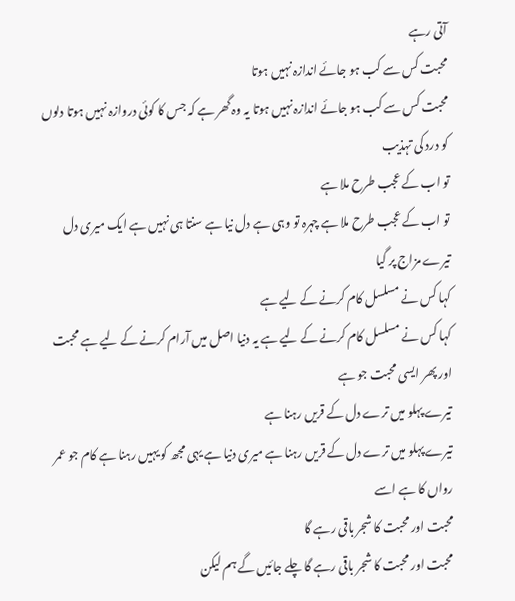آتی رہے
محبت کس سے کب ہو جائے اندازہ نہیں ہوتا
محبت کس سے کب ہو جائے اندازہ نہیں ہوتا یہ وہ گھر ہے کہ جس کا کوئی دروازہ نہیں ہوتا دلوں کو درد کی تہذیب
تو اب کے عجب طرح ملا ہے
تو اب کے عجب طرح ملا ہے چہرہ تو وہی ہے دل نیا ہے سنتا ہی نہیں ہے ایک میری دل تیرے مزاج پر گیا
کہا کس نے مسلسل کام کرنے کے لیے ہے
کہا کس نے مسلسل کام کرنے کے لیے ہے یہ دنیا اصل میں آرام کرنے کے لیے ہے محبت اور پھر ایسی محبت جو ہے
تیرے پہلو میں ترے دل کے قریں رہنا ہے
تیرے پہلو میں ترے دل کے قریں رہنا ہے میری دنیا ہے یہی مجھ کو یہیں رہنا ہے کام جو عمر رواں کا ہے اسے
محبت اور محبت کا شجر باقی رہے گا
محبت اور محبت کا شجر باقی رہے گا چلے جائیں گے ہم لیکن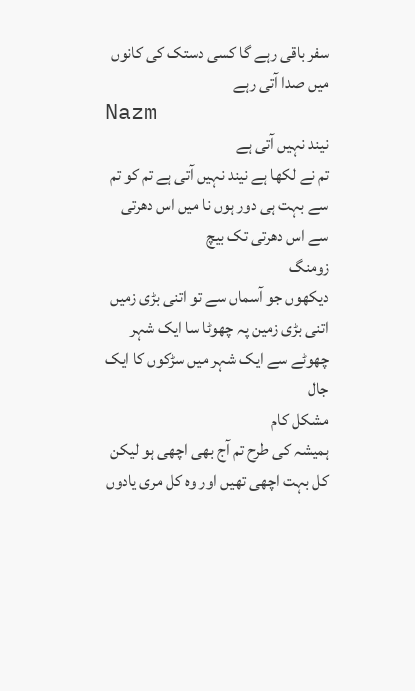سفر باقی رہے گا کسی دستک کی کانوں میں صدا آتی رہے
Nazm
نیند نہیں آتی ہے
تم نے لکھا ہے نیند نہیں آتی ہے تم کو تم سے بہت ہی دور ہوں نا میں اس دھرتی سے اس دھرتی تک بیچ
زومنگ
دیکھوں جو آسماں سے تو اتنی بڑی زمیں اتنی بڑی زمین پہ چھوٹا سا ایک شہر چھوٹے سے ایک شہر میں سڑکوں کا ایک جال
مشکل کام
ہمیشہ کی طرح تم آج بھی اچھی ہو لیکن کل بہت اچھی تھیں اور وہ کل مری یادوں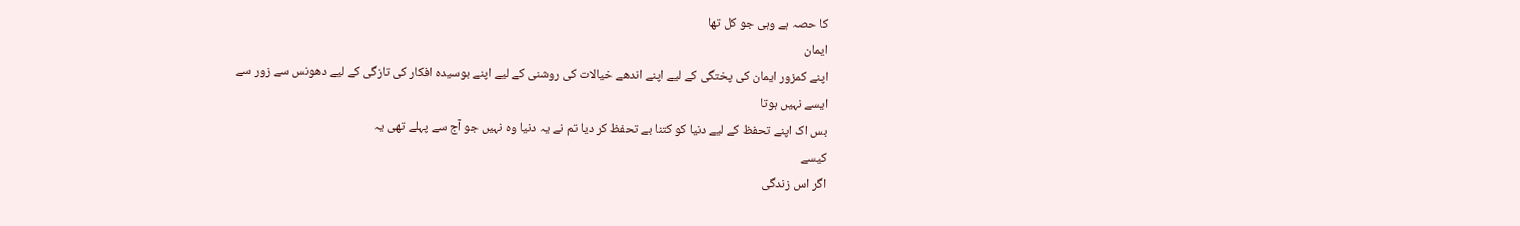کا حصہ ہے وہی جو کل تھا
ایمان
اپنے کمزور ایمان کی پختگی کے لیے اپنے اندھے خیالات کی روشنی کے لیے اپنے بوسیدہ افکار کی تازگی کے لیے دھونس سے زور سے
ایسے نہیں ہوتا
بس اک اپنے تحفظ کے لیے دنیا کو کتنا بے تحفظ کر دیا تم نے یہ دنیا وہ نہیں جو آج سے پہلے تھی یہ
کیسے
اگر اس زندگی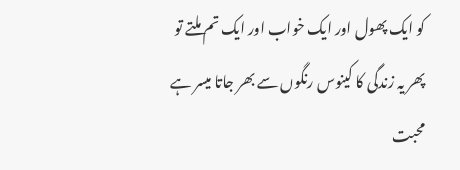کو ایک پھول اور ایک خواب اور ایک تم ملتے تو پھر یہ زندگی کا کینوس رنگوں سے بھر جاتا میسر ہے
محبت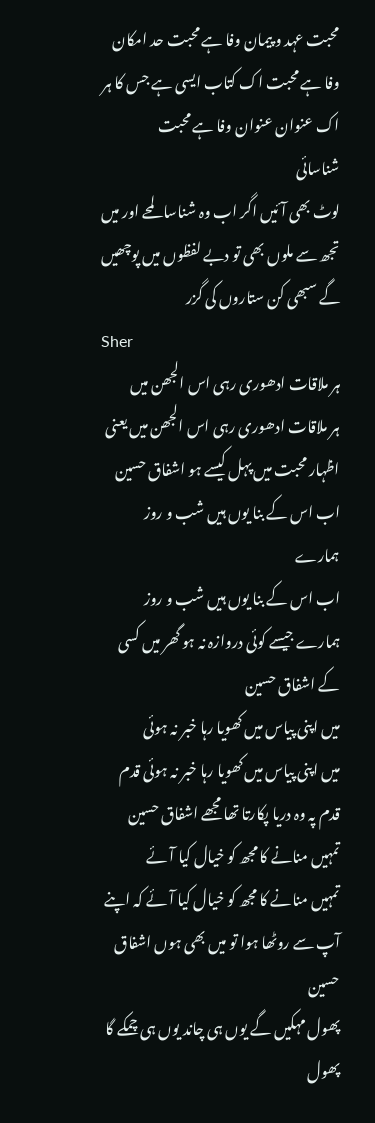محبت عہد و پیمان وفا ہے محبت حد امکان وفا ہے محبت اک کتاب ایسی ہے جس کا ہر اک عنوان عنوان وفا ہے محبت
شناسائی
لوٹ بھی آئیں اگر اب وہ شناسا لمحے اور میں تجھ سے ملوں بھی تو دبے لفظوں میں پوچھیں گے سبھی کن ستاروں کی گزر
Sher
ہر ملاقات ادھوری رہی اس الجھن میں
ہر ملاقات ادھوری رہی اس الجھن میں یعنی اظہار محبت میں پہل کیسے ہو اشفاق حسین
اب اس کے بنا یوں ہیں شب و روز ہمارے
اب اس کے بنا یوں ہیں شب و روز ہمارے جیسے کوئی دروازہ نہ ہو گھر میں کسی کے اشفاق حسین
میں اپنی پیاس میں کھویا رہا خبر نہ ہوئی
میں اپنی پیاس میں کھویا رہا خبر نہ ہوئی قدم قدم پہ وہ دریا پکارتا تھا مجھے اشفاق حسین
تمہیں منانے کا مجھ کو خیال کیا آئے
تمہیں منانے کا مجھ کو خیال کیا آئے کہ اپنے آپ سے روٹھا ہوا تو میں بھی ہوں اشفاق حسین
پھول مہکیں گے یوں ہی چاند یوں ہی چمکے گا
پھول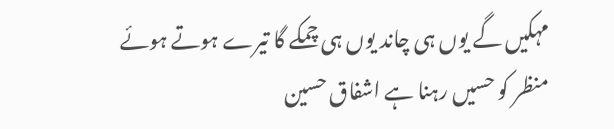مہکیں گے یوں ہی چاند یوں ہی چمکے گا تیرے ہوتے ہوئے منظر کو حسیں رہنا ہے اشفاق حسین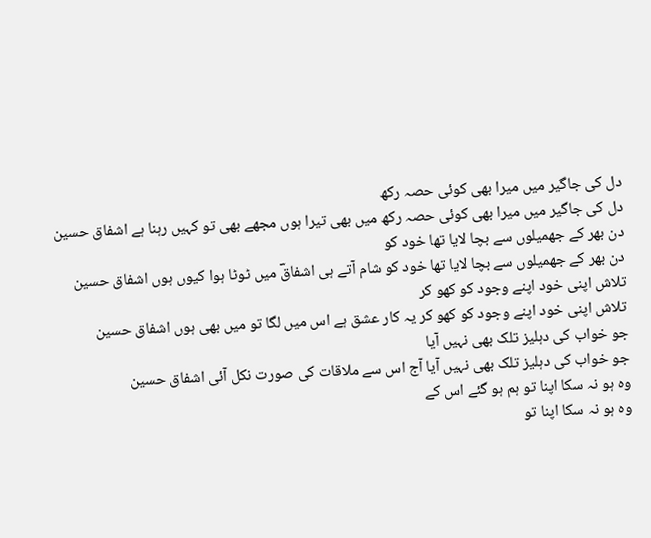دل کی جاگیر میں میرا بھی کوئی حصہ رکھ
دل کی جاگیر میں میرا بھی کوئی حصہ رکھ میں بھی تیرا ہوں مجھے بھی تو کہیں رہنا ہے اشفاق حسین
دن بھر کے جھمیلوں سے بچا لایا تھا خود کو
دن بھر کے جھمیلوں سے بچا لایا تھا خود کو شام آتے ہی اشفاقؔ میں ٹوٹا ہوا کیوں ہوں اشفاق حسین
تلاش اپنی خود اپنے وجود کو کھو کر
تلاش اپنی خود اپنے وجود کو کھو کر یہ کار عشق ہے اس میں لگا تو میں بھی ہوں اشفاق حسین
جو خواب کی دہلیز تلک بھی نہیں آیا
جو خواب کی دہلیز تلک بھی نہیں آیا آج اس سے ملاقات کی صورت نکل آئی اشفاق حسین
وہ ہو نہ سکا اپنا تو ہم ہو گئے اس کے
وہ ہو نہ سکا اپنا تو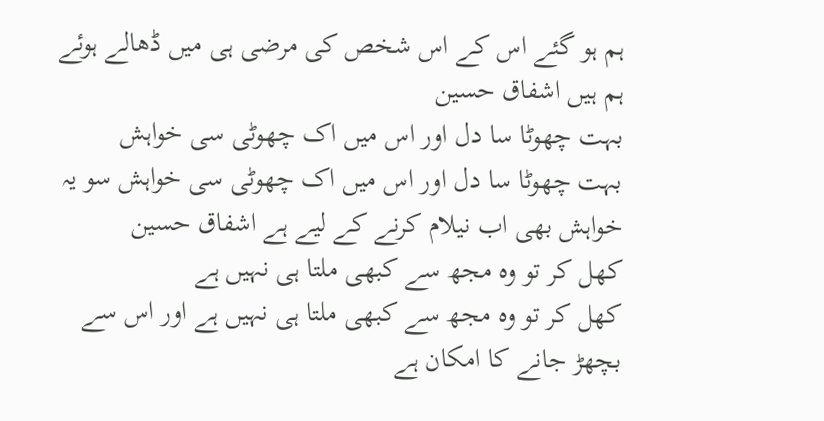ہم ہو گئے اس کے اس شخص کی مرضی ہی میں ڈھالے ہوئے ہم ہیں اشفاق حسین
بہت چھوٹا سا دل اور اس میں اک چھوٹی سی خواہش
بہت چھوٹا سا دل اور اس میں اک چھوٹی سی خواہش سو یہ خواہش بھی اب نیلام کرنے کے لیے ہے اشفاق حسین
کھل کر تو وہ مجھ سے کبھی ملتا ہی نہیں ہے
کھل کر تو وہ مجھ سے کبھی ملتا ہی نہیں ہے اور اس سے بچھڑ جانے کا امکان ہے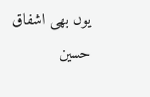یوں بھی اشفاق حسین